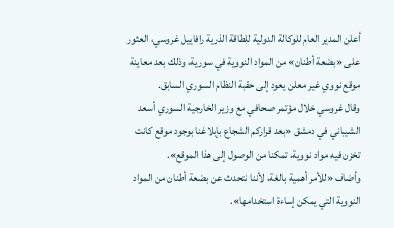أعلن المدير العام للوكالة الدولية للطاقة الذرية رافاييل غروسي، العثور على «بضعة أطنان» من المواد النووية في سورية، وذلك بعد معاينة موقع نووي غير معلن يعود إلى حقبة النظام السوري السابق.
وقال غروسي خلال مؤتمر صحافي مع وزير الخارجية السوري أسعد الشيباني في دمشق «بعد قراركم الشجاع بإبلاغنا بوجود موقع كانت تخزن فيه مواد نووية، تمكنا من الوصول إلى هذا الموقع».
وأضاف «للأمر أهمية بالغة، لأننا نتحدث عن بضعة أطنان من المواد النووية التي يمكن إساءة استخدامها».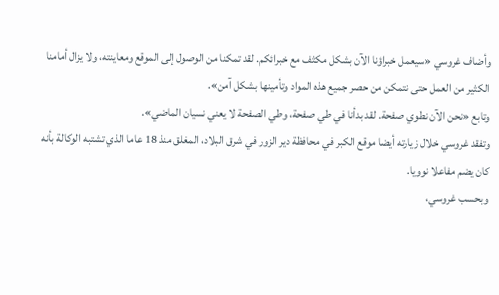وأضاف غروسي «سيعمل خبراؤنا الآن بشكل مكثف مع خبرائكم. لقد تمكنا من الوصول إلى الموقع ومعاينته، ولا يزال أمامنا الكثير من العمل حتى نتمكن من حصر جميع هذه المواد وتأمينها بشكل آمن».
وتابع «نحن الآن نطوي صفحة. لقد بدأنا في طي صفحة، وطي الصفحة لا يعني نسيان الماضي».
وتفقد غروسي خلال زيارته أيضا موقع الكبر في محافظة دير الزور في شرق البلاد، المغلق منذ 18 عاما الذي تشتبه الوكالة بأنه كان يضم مفاعلا نوويا.
وبحسب غروسي،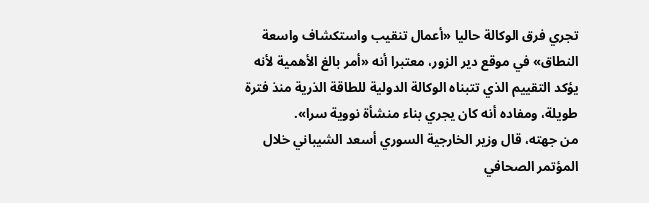تجري فرق الوكالة حاليا «أعمال تنقيب واستكشاف واسعة النطاق» في موقع دير الزور، معتبرا أنه «أمر بالغ الأهمية لأنه يؤكد التقييم الذي تتبناه الوكالة الدولية للطاقة الذرية منذ فترة طويلة، ومفاده أنه كان يجري بناء منشأة نووية سرا».
من جهته، قال وزير الخارجية السوري أسعد الشيباني خلال المؤتمر الصحافي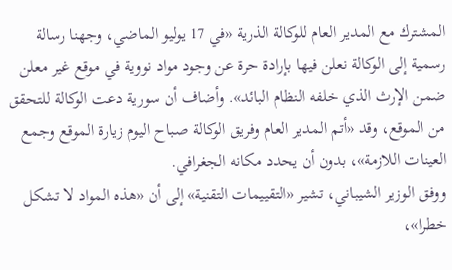المشترك مع المدير العام للوكالة الذرية «في 17 يوليو الماضي، وجهنا رسالة رسمية إلى الوكالة نعلن فيها بإرادة حرة عن وجود مواد نووية في موقع غير معلن ضمن الإرث الذي خلفه النظام البائد». وأضاف أن سورية دعت الوكالة للتحقق من الموقع، وقد «أتم المدير العام وفريق الوكالة صباح اليوم زيارة الموقع وجمع العينات اللازمة»، بدون أن يحدد مكانه الجغرافي.
ووفق الوزير الشيباني، تشير «التقييمات التقنية» إلى أن «هذه المواد لا تشكل خطرا»،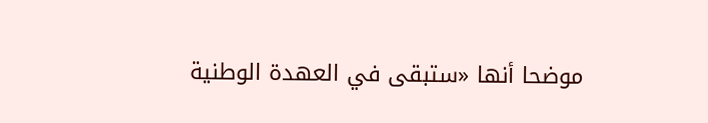موضحا أنها «ستبقى في العهدة الوطنية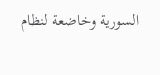السورية وخاضعة لنظام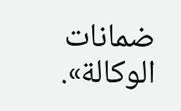ضمانات الوكالة».